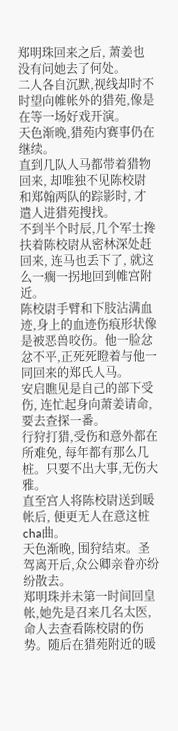郑明珠回来之后, 萧姜也没有问她去了何处。
二人各自沉默,视线却时不时望向帷帐外的猎苑,像是在等一场好戏开演。
天色渐晚,猎苑内赛事仍在继续。
直到几队人马都带着猎物回来, 却唯独不见陈校尉和郑翰两队的踪影时, 才遣人进猎苑搜找。
不到半个时辰,几个军士搀扶着陈校尉从密林深处赶回来, 连马也丢下了, 就这么一瘸一拐地回到帷宫附近。
陈校尉手臂和下肢沾满血迹,身上的血迹伤痕形状像是被恶兽咬伤。他一脸忿忿不平,正死死瞪着与他一同回来的郑氏人马。
安启瞧见是自己的部下受伤, 连忙起身向萧姜请命, 要去查探一番。
行狩打猎,受伤和意外都在所难免, 每年都有那么几桩。只要不出大事,无伤大雅。
直至宫人将陈校尉送到暖帐后, 便更无人在意这桩cha曲。
天色渐晚, 围狩结束。圣驾离开后,众公卿亲眷亦纷纷散去。
郑明珠并未第一时间回皇帐,她先是召来几名太医,命人去查看陈校尉的伤势。随后在猎苑附近的暖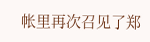帐里再次召见了郑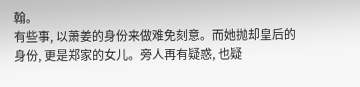翰。
有些事, 以萧姜的身份来做难免刻意。而她抛却皇后的身份, 更是郑家的女儿。旁人再有疑惑, 也疑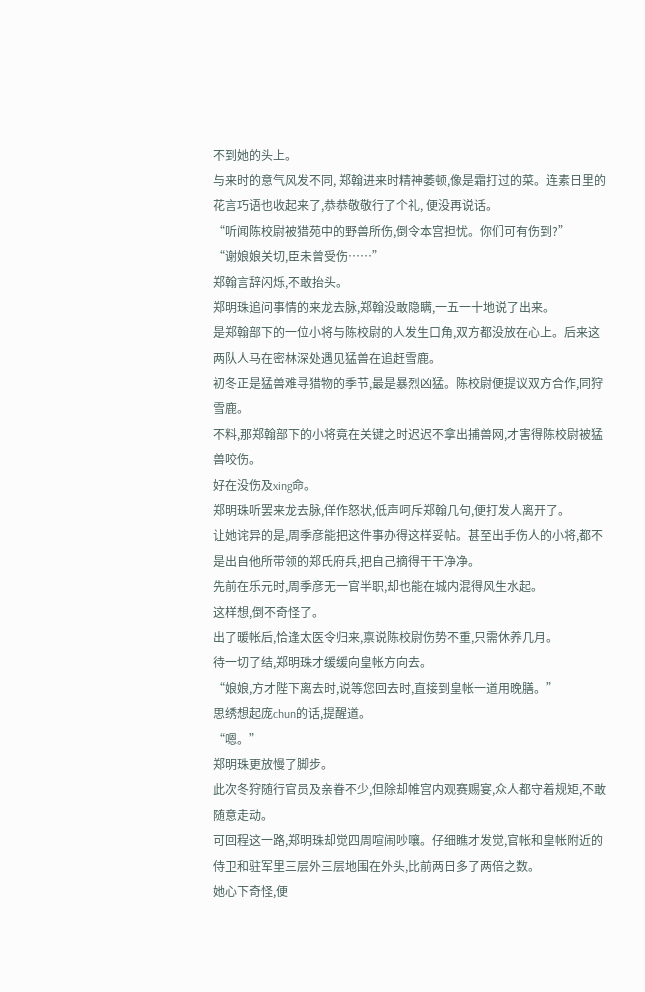不到她的头上。
与来时的意气风发不同, 郑翰进来时精神萎顿,像是霜打过的菜。连素日里的花言巧语也收起来了,恭恭敬敬行了个礼, 便没再说话。
“听闻陈校尉被猎苑中的野兽所伤,倒令本宫担忧。你们可有伤到?”
“谢娘娘关切,臣未曾受伤……”
郑翰言辞闪烁,不敢抬头。
郑明珠追问事情的来龙去脉,郑翰没敢隐瞒,一五一十地说了出来。
是郑翰部下的一位小将与陈校尉的人发生口角,双方都没放在心上。后来这两队人马在密林深处遇见猛兽在追赶雪鹿。
初冬正是猛兽难寻猎物的季节,最是暴烈凶猛。陈校尉便提议双方合作,同狩雪鹿。
不料,那郑翰部下的小将竟在关键之时迟迟不拿出捕兽网,才害得陈校尉被猛兽咬伤。
好在没伤及xing命。
郑明珠听罢来龙去脉,佯作怒状,低声呵斥郑翰几句,便打发人离开了。
让她诧异的是,周季彦能把这件事办得这样妥帖。甚至出手伤人的小将,都不是出自他所带领的郑氏府兵,把自己摘得干干净净。
先前在乐元时,周季彦无一官半职,却也能在城内混得风生水起。
这样想,倒不奇怪了。
出了暖帐后,恰逢太医令归来,禀说陈校尉伤势不重,只需休养几月。
待一切了结,郑明珠才缓缓向皇帐方向去。
“娘娘,方才陛下离去时,说等您回去时,直接到皇帐一道用晚膳。”
思绣想起庞chun的话,提醒道。
“嗯。”
郑明珠更放慢了脚步。
此次冬狩随行官员及亲眷不少,但除却帷宫内观赛赐宴,众人都守着规矩,不敢随意走动。
可回程这一路,郑明珠却觉四周喧闹吵嚷。仔细瞧才发觉,官帐和皇帐附近的侍卫和驻军里三层外三层地围在外头,比前两日多了两倍之数。
她心下奇怪,便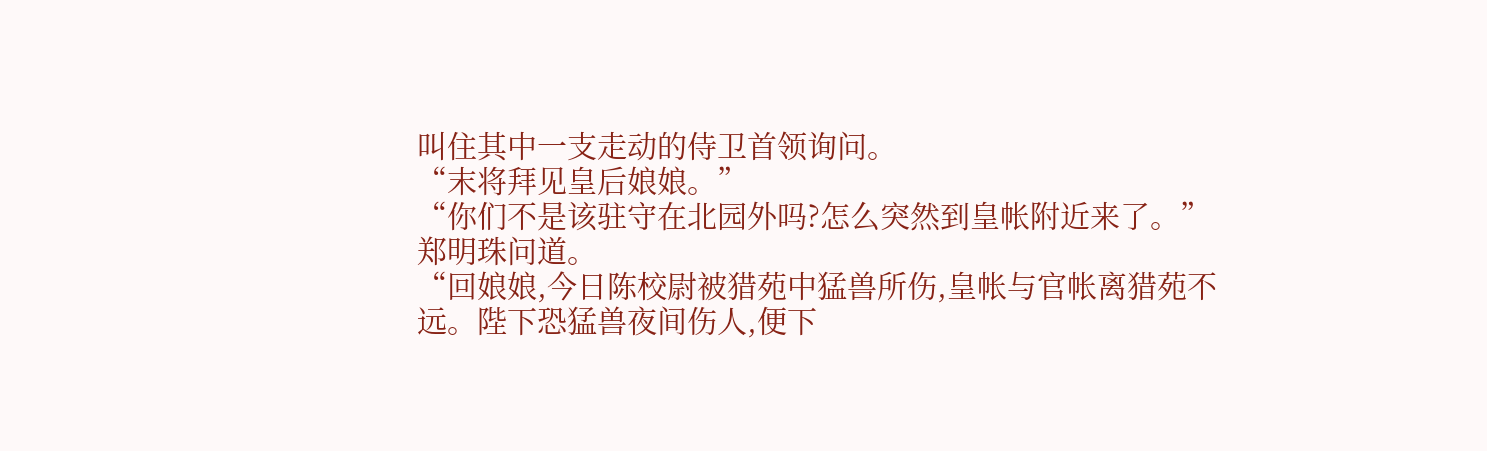叫住其中一支走动的侍卫首领询问。
“末将拜见皇后娘娘。”
“你们不是该驻守在北园外吗?怎么突然到皇帐附近来了。”
郑明珠问道。
“回娘娘,今日陈校尉被猎苑中猛兽所伤,皇帐与官帐离猎苑不远。陛下恐猛兽夜间伤人,便下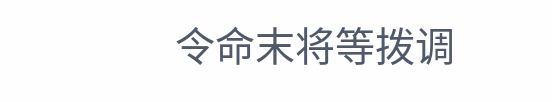令命末将等拨调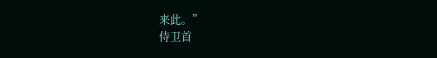来此。”
侍卫首